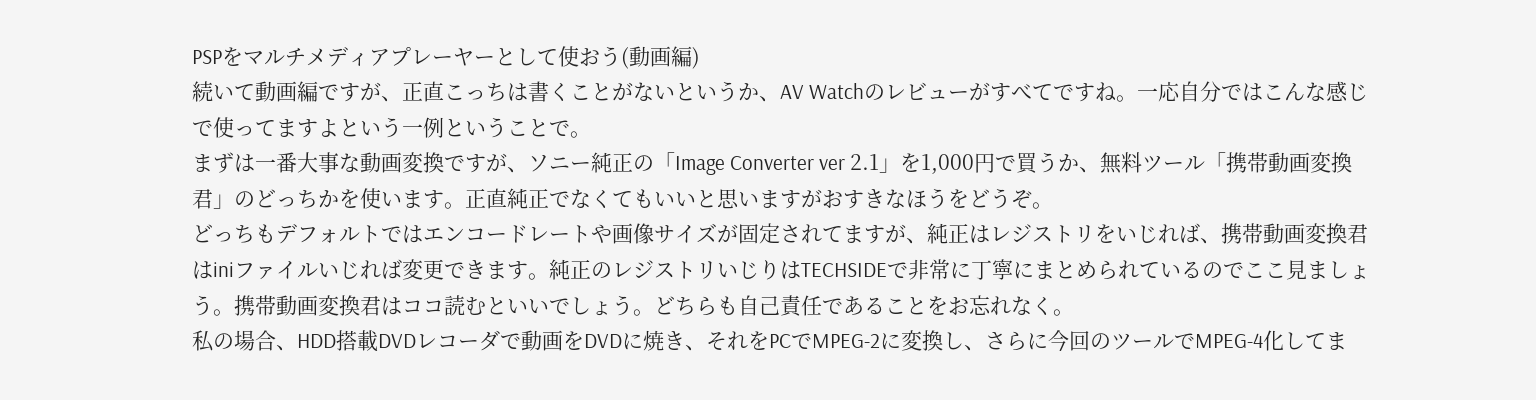PSPをマルチメディアプレーヤーとして使おう(動画編)
続いて動画編ですが、正直こっちは書くことがないというか、AV Watchのレビューがすべてですね。一応自分ではこんな感じで使ってますよという一例ということで。
まずは一番大事な動画変換ですが、ソニー純正の「Image Converter ver 2.1」を1,000円で買うか、無料ツール「携帯動画変換君」のどっちかを使います。正直純正でなくてもいいと思いますがおすきなほうをどうぞ。
どっちもデフォルトではエンコードレートや画像サイズが固定されてますが、純正はレジストリをいじれば、携帯動画変換君はiniファイルいじれば変更できます。純正のレジストリいじりはTECHSIDEで非常に丁寧にまとめられているのでここ見ましょう。携帯動画変換君はココ読むといいでしょう。どちらも自己責任であることをお忘れなく。
私の場合、HDD搭載DVDレコーダで動画をDVDに焼き、それをPCでMPEG-2に変換し、さらに今回のツールでMPEG-4化してま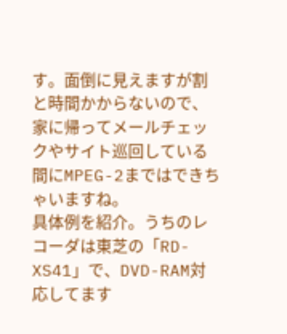す。面倒に見えますが割と時間かからないので、家に帰ってメールチェックやサイト巡回している間にMPEG-2まではできちゃいますね。
具体例を紹介。うちのレコーダは東芝の「RD-XS41」で、DVD-RAM対応してます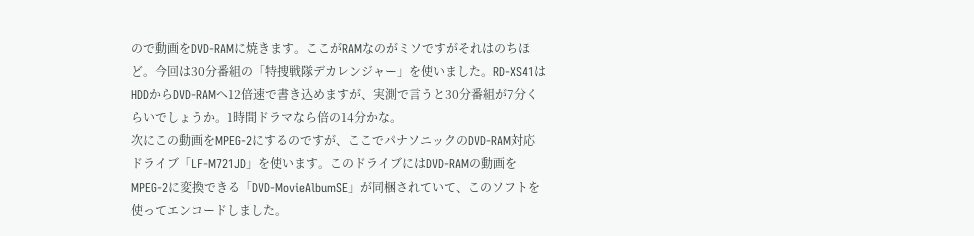ので動画をDVD-RAMに焼きます。ここがRAMなのがミソですがそれはのちほど。今回は30分番組の「特捜戦隊デカレンジャー」を使いました。RD-XS41はHDDからDVD-RAMへ12倍速で書き込めますが、実測で言うと30分番組が7分くらいでしょうか。1時間ドラマなら倍の14分かな。
次にこの動画をMPEG-2にするのですが、ここでパナソニックのDVD-RAM対応ドライブ「LF-M721JD」を使います。このドライブにはDVD-RAMの動画をMPEG-2に変換できる「DVD-MovieAlbumSE」が同梱されていて、このソフトを使ってエンコードしました。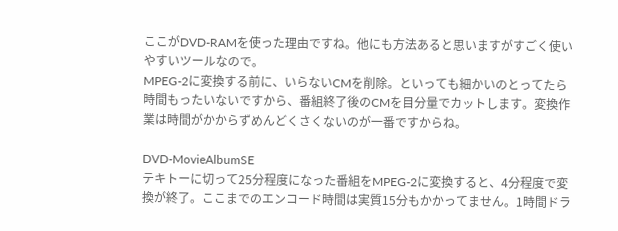ここがDVD-RAMを使った理由ですね。他にも方法あると思いますがすごく使いやすいツールなので。
MPEG-2に変換する前に、いらないCMを削除。といっても細かいのとってたら時間もったいないですから、番組終了後のCMを目分量でカットします。変換作業は時間がかからずめんどくさくないのが一番ですからね。

DVD-MovieAlbumSE
テキトーに切って25分程度になった番組をMPEG-2に変換すると、4分程度で変換が終了。ここまでのエンコード時間は実質15分もかかってません。1時間ドラ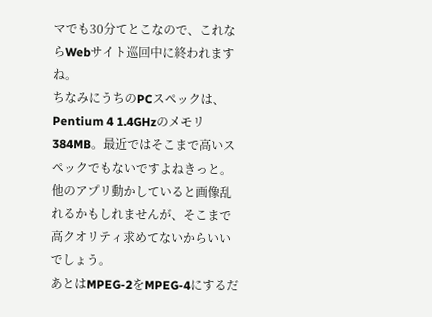マでも30分てとこなので、これならWebサイト巡回中に終われますね。
ちなみにうちのPCスペックは、Pentium 4 1.4GHzのメモリ384MB。最近ではそこまで高いスペックでもないですよねきっと。他のアプリ動かしていると画像乱れるかもしれませんが、そこまで高クオリティ求めてないからいいでしょう。
あとはMPEG-2をMPEG-4にするだ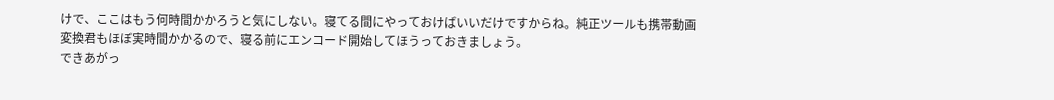けで、ここはもう何時間かかろうと気にしない。寝てる間にやっておけばいいだけですからね。純正ツールも携帯動画変換君もほぼ実時間かかるので、寝る前にエンコード開始してほうっておきましょう。
できあがっ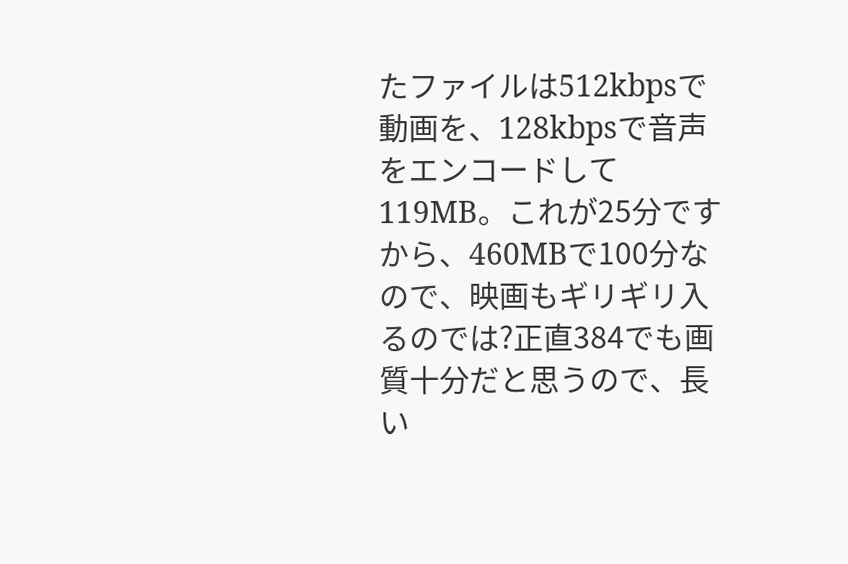たファイルは512kbpsで動画を、128kbpsで音声をエンコードして119MB。これが25分ですから、460MBで100分なので、映画もギリギリ入るのでは?正直384でも画質十分だと思うので、長い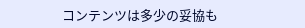コンテンツは多少の妥協も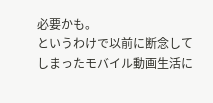必要かも。
というわけで以前に断念してしまったモバイル動画生活に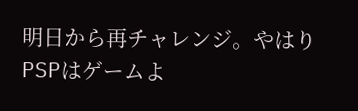明日から再チャレンジ。やはりPSPはゲームよ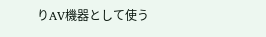りAV機器として使う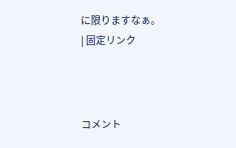に限りますなぁ。
| 固定リンク



コメント